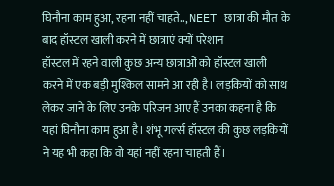घिनौना काम हुआ, रहना नहीं चाहते.., NEET छात्रा की मौत के बाद हॉस्टल खाली करने में छात्राएं क्यों परेशान
हॉस्टल में रहने वाली कुछ अन्य छात्राओं को हॉस्टल खाली करने में एक बड़ी मुश्किल सामने आ रही है। लड़कियों को साथ लेकर जाने के लिए उनके परिजन आए हैं उनका कहना है कि यहां घिनौना काम हुआ है। शंभू गर्ल्स हॉस्टल की कुछ लड़कियों ने यह भी कहा कि वो यहां नहीं रहना चाहती हैं।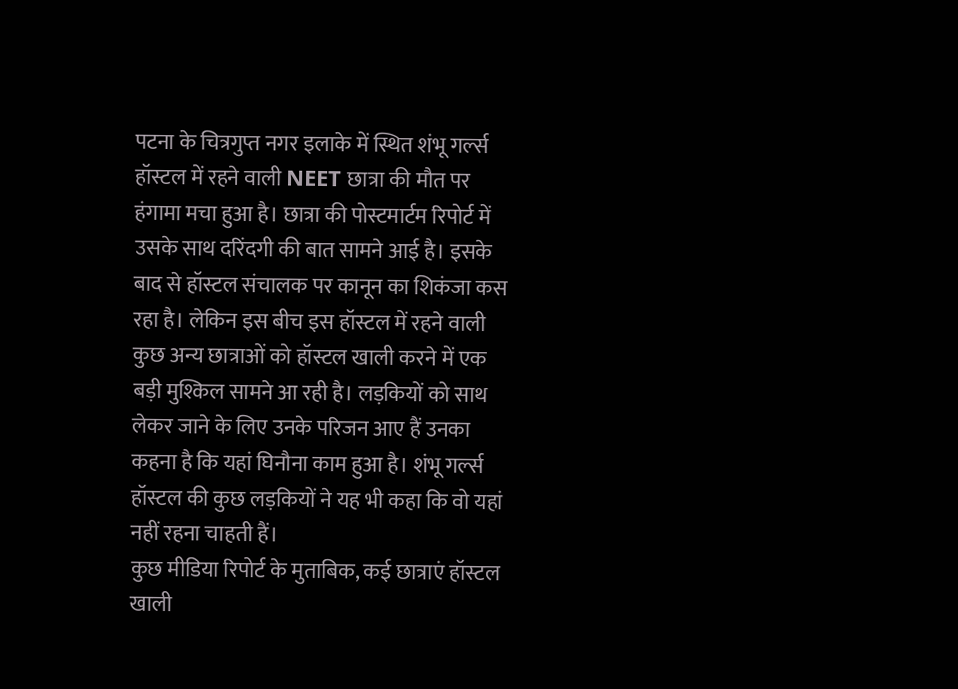पटना के चित्रगुप्त नगर इलाके में स्थित शंभू गर्ल्स हॉस्टल में रहने वाली NEET छात्रा की मौत पर हंगामा मचा हुआ है। छात्रा की पोस्टमार्टम रिपोर्ट में उसके साथ दरिंदगी की बात सामने आई है। इसके बाद से हॉस्टल संचालक पर कानून का शिकंजा कस रहा है। लेकिन इस बीच इस हॉस्टल में रहने वाली कुछ अन्य छात्राओं को हॉस्टल खाली करने में एक बड़ी मुश्किल सामने आ रही है। लड़कियों को साथ लेकर जाने के लिए उनके परिजन आए हैं उनका कहना है कि यहां घिनौना काम हुआ है। शंभू गर्ल्स हॉस्टल की कुछ लड़कियों ने यह भी कहा कि वो यहां नहीं रहना चाहती हैं।
कुछ मीडिया रिपोर्ट के मुताबिक, कई छात्राएं हॉस्टल खाली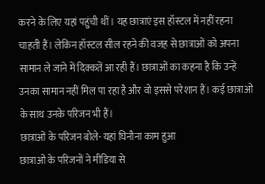करने के लिए यहां पहुंची थीं। यह छात्राएं इस हॉस्टल में नहीं रहना चाहती हैं। लेकिन हॉस्टल सील रहने की वजह से छात्राओं को अपना सामान ले जाने में दिक्कतें आ रही हैं। छात्राओं का कहना है कि उन्हें उनका सामान नहीं मिल पा रहा है और वो इससे परेशान हैं। कई छात्राओं के साथ उनके परिजन भी हैं।
छात्राओं के परिजन बोले- यहां घिनौना काम हुआ
छात्राओं के परिजनों ने मीडिया से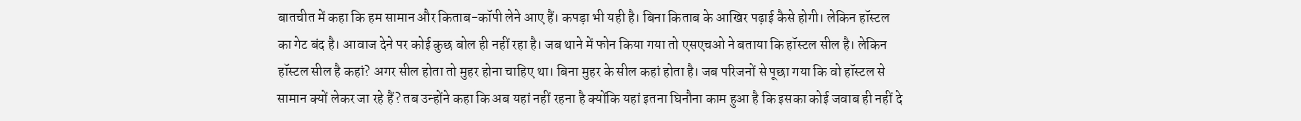बातचीत में कहा कि हम सामान और किताब-कॉपी लेने आए हैं। कपड़ा भी यही है। बिना किताब के आखिर पढ़ाई कैसे होगी। लेकिन हॉस्टल का गेट बंद है। आवाज देने पर कोई कुछ बोल ही नहीं रहा है। जब थाने में फोन किया गया तो एसएचओ ने बताया कि हॉस्टल सील है। लेकिन हॉस्टल सील है कहां? अगर सील होता तो मुहर होना चाहिए था। बिना मुहर के सील कहां होता है। जब परिजनों से पूछा गया कि वो हॉस्टल से सामान क्यों लेकर जा रहे हैं? तब उन्होंने कहा कि अब यहां नहीं रहना है क्योंकि यहां इतना घिनौना काम हुआ है कि इसका कोई जवाब ही नहीं दे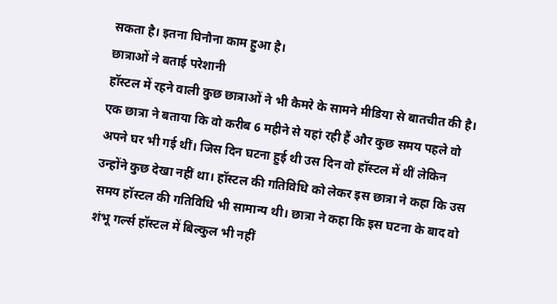सकता है। इतना घिनौना काम हुआ है।
छात्राओं ने बताई परेशानी
हॉस्टल में रहने वाली कुछ छात्राओं ने भी कैमरे के सामने मीडिया से बातचीत की है। एक छात्रा ने बताया कि वो करीब 6 महीने से यहां रही हैं और कुछ समय पहले वो अपने घर भी गई थीं। जिस दिन घटना हुई थी उस दिन वो हॉस्टल में थीं लेकिन उन्होंने कुछ देखा नहीं था। हॉस्टल की गतिविधि को लेकर इस छात्रा ने कहा कि उस समय हॉस्टल की गतिविधि भी सामान्य थी। छात्रा ने कहा कि इस घटना के बाद वो शंभू गर्ल्स हॉस्टल में बिल्कुल भी नहीं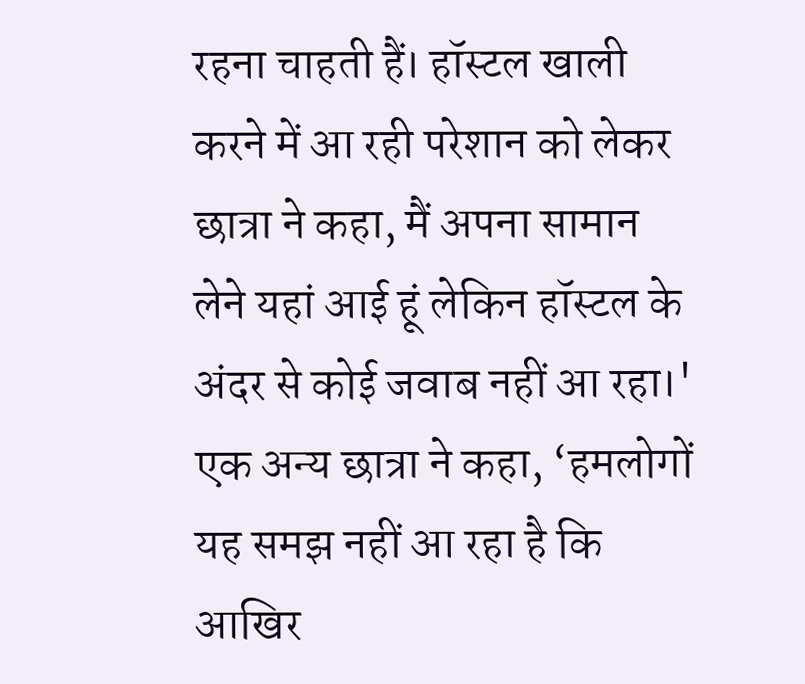रहना चाहती हैं। हॉस्टल खाली करने में आ रही परेशान को लेकर छात्रा ने कहा, मैं अपना सामान लेने यहां आई हूं लेकिन हॉस्टल के अंदर से कोई जवाब नहीं आ रहा।'
एक अन्य छात्रा ने कहा, ‘हमलोगों यह समझ नहीं आ रहा है कि आखिर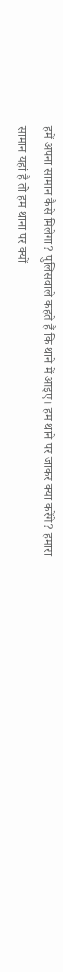हमें अपना सामान कैसे मिलेगा? पुलिसवाले कहते हैं कि थाने में आइए। हम थाने पर जाकर क्या करेंगे? हमारा सामान यहां है तो हम थाना पर क्यों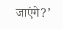जाएंगे?’